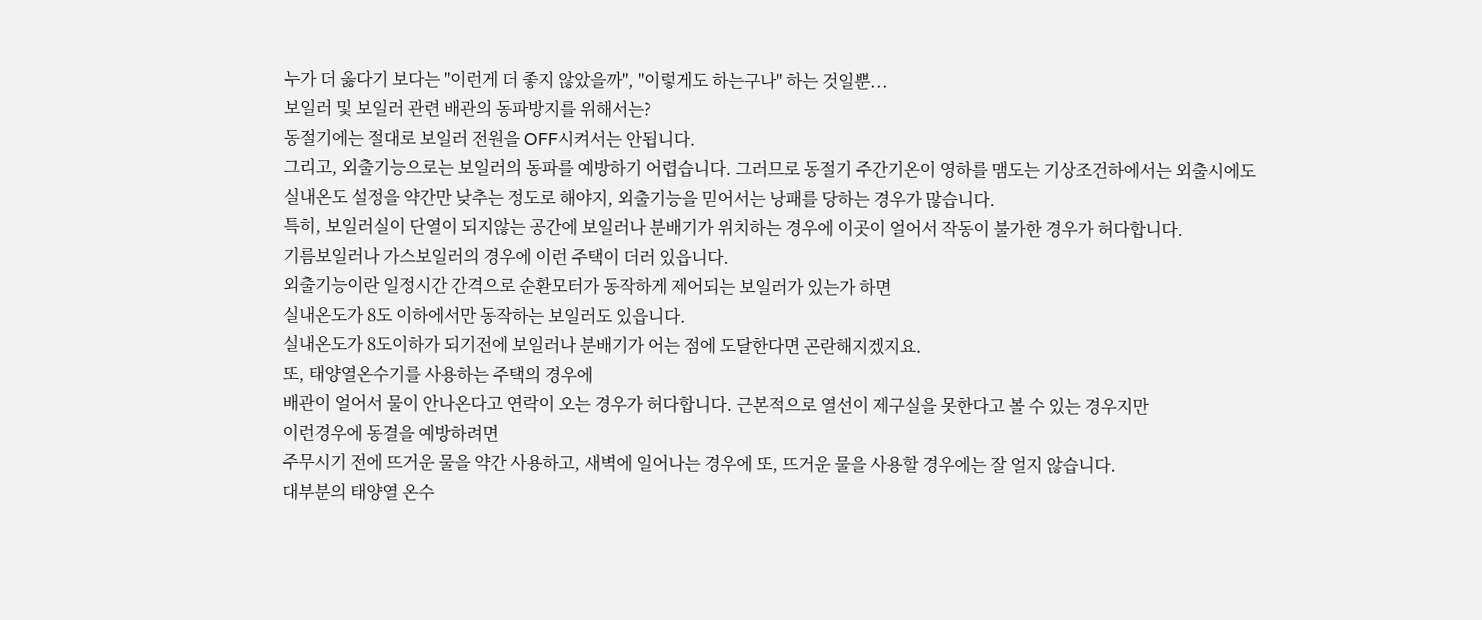누가 더 옳다기 보다는 "이런게 더 좋지 않았을까", "이렇게도 하는구나" 하는 것일뿐...
보일러 및 보일러 관련 배관의 동파방지를 위해서는?
동절기에는 절대로 보일러 전원을 OFF시켜서는 안됩니다.
그리고, 외출기능으로는 보일러의 동파를 예방하기 어렵습니다. 그러므로 동절기 주간기온이 영하를 맴도는 기상조건하에서는 외출시에도 실내온도 설정을 약간만 낮추는 정도로 해야지, 외출기능을 믿어서는 낭패를 당하는 경우가 많습니다.
특히, 보일러실이 단열이 되지않는 공간에 보일러나 분배기가 위치하는 경우에 이곳이 얼어서 작동이 불가한 경우가 허다합니다.
기름보일러나 가스보일러의 경우에 이런 주택이 더러 있읍니다.
외출기능이란 일정시간 간격으로 순환모터가 동작하게 제어되는 보일러가 있는가 하면
실내온도가 8도 이하에서만 동작하는 보일러도 있읍니다.
실내온도가 8도이하가 되기전에 보일러나 분배기가 어는 점에 도달한다면 곤란해지겠지요.
또, 태양열온수기를 사용하는 주택의 경우에
배관이 얼어서 물이 안나온다고 연락이 오는 경우가 허다합니다. 근본적으로 열선이 제구실을 못한다고 볼 수 있는 경우지만
이런경우에 동결을 예방하려면
주무시기 전에 뜨거운 물을 약간 사용하고, 새벽에 일어나는 경우에 또, 뜨거운 물을 사용할 경우에는 잘 얼지 않습니다.
대부분의 태양열 온수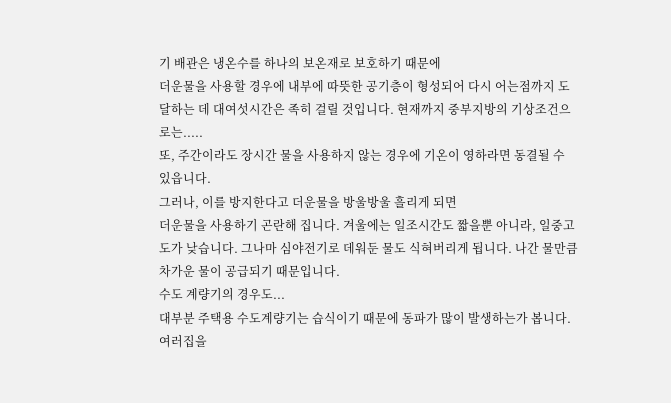기 배관은 냉온수를 하나의 보온재로 보호하기 때문에
더운물을 사용할 경우에 내부에 따뜻한 공기층이 형성되어 다시 어는점까지 도달하는 데 대여섯시간은 족히 걸릴 것입니다. 현재까지 중부지방의 기상조건으로는.....
또, 주간이라도 장시간 물을 사용하지 않는 경우에 기온이 영하라면 동결될 수 있읍니다.
그러나, 이를 방지한다고 더운물을 방울방울 흘리게 되면
더운물을 사용하기 곤란해 집니다. 겨울에는 일조시간도 짧을뿐 아니라, 일중고도가 낮습니다. 그나마 심야전기로 데워둔 물도 식혀버리게 됩니다. 나간 물만큼 차가운 물이 공급되기 때문입니다.
수도 계량기의 경우도...
대부분 주택용 수도계량기는 습식이기 때문에 동파가 많이 발생하는가 봅니다.
여러집을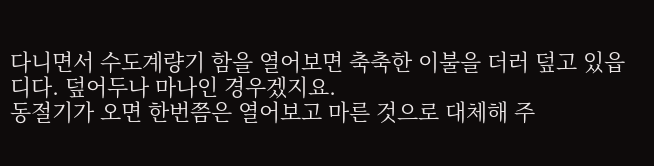다니면서 수도계량기 함을 열어보면 축축한 이불을 더러 덮고 있읍디다. 덮어두나 마나인 경우겠지요.
동절기가 오면 한번쯤은 열어보고 마른 것으로 대체해 주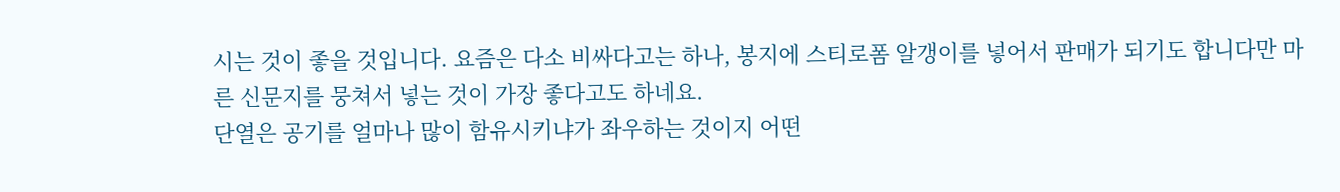시는 것이 좋을 것입니다. 요즘은 다소 비싸다고는 하나, 봉지에 스티로폼 알갱이를 넣어서 판매가 되기도 합니다만 마른 신문지를 뭉쳐서 넣는 것이 가장 좋다고도 하네요.
단열은 공기를 얼마나 많이 함유시키냐가 좌우하는 것이지 어떤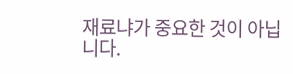재료냐가 중요한 것이 아닙니다.